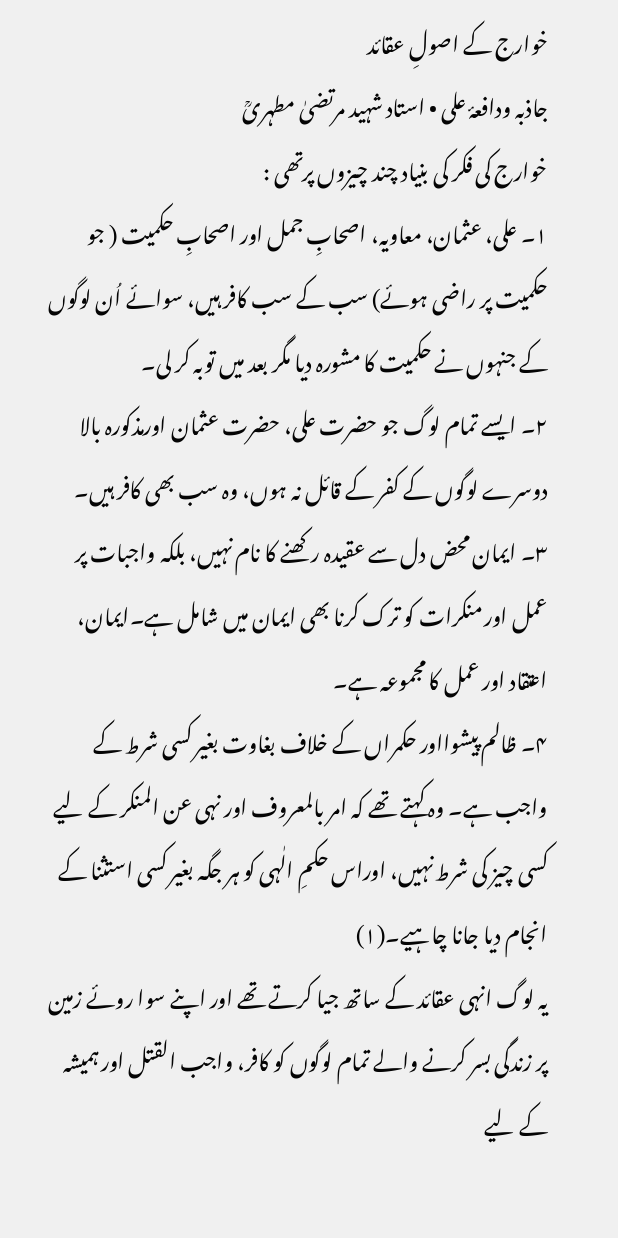خوارج کے اصولِ عقائد
جاذبہ ودافعۂ علی • استاد شہید مرتضیٰ مطہریؒ
خوارج کی فکر کی بنیاد چند چیزوں پرتھی :
۱۔ علی، عثمان، معاویہ، اصحابِ جمل اور اصحابِ حکمیت ( جو حکمیت پر راضی ہوئے) سب کے سب کافر ہیں، سوائے اُن لوگوں کے جنہوں نے حکمیت کا مشورہ دیا مگر بعد میں توبہ کر لی۔
۲۔ ایسے تمام لوگ جو حضرت علی، حضرت عثمان اورمذکورہ بالا دوسرے لوگوں کے کفر کے قائل نہ ہوں، وہ سب بھی کافر ہیں۔
۳۔ ایمان محض دل سے عقیدہ رکھنے کا نام نہیں، بلکہ واجبات پر عمل اور منکرات کو ترک کرنا بھی ایمان میں شامل ہے۔ایمان، اعتقاد اور عمل کا مجموعہ ہے۔
۴۔ ظالم پیشوااور حکمراں کے خلاف بغاوت بغیر کسی شرط کے واجب ہے۔ وہ کہتے تھے کہ امر بالمعروف اور نہی عن المنکر کے لیے کسی چیز کی شرط نہیں، اوراس حکمِ الٰہی کو ہر جگہ بغیر کسی استثنا کے انجام دیا جانا چاہیے۔(۱)
یہ لوگ انہی عقائد کے ساتھ جیا کرتے تھے اور اپنے سوا روئے زمین پر زندگی بسر کرنے والے تمام لوگوں کو کافر، واجب القتل اور ہمیشہ کے لیے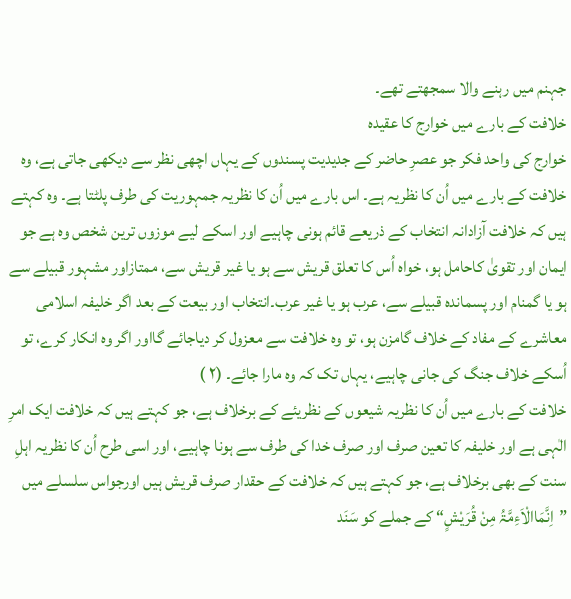جہنم میں رہنے والا سمجھتے تھے۔
خلافت کے بارے میں خوارج کا عقیدہ
خوارج کی واحد فکر جو عصرِ حاضر کے جدیدیت پسندوں کے یہاں اچھی نظر سے دیکھی جاتی ہے، وہ خلافت کے بارے میں اُن کا نظریہ ہے۔ اس بارے میں اُن کا نظریہ جمہوریت کی طرف پلٹتا ہے۔ وہ کہتے ہیں کہ خلافت آزادانہ انتخاب کے ذریعے قائم ہونی چاہیے اور اسکے لیے موزوں ترین شخص وہ ہے جو ایمان اور تقویٰ کاحامل ہو، خواہ اُس کا تعلق قریش سے ہو یا غیر قریش سے، ممتازاور مشہور قبیلے سے ہو یا گمنام اور پسماندہ قبیلے سے، عرب ہو یا غیر عرب۔انتخاب اور بیعت کے بعد اگر خلیفہ اسلامی معاشرے کے مفاد کے خلاف گامزن ہو، تو وہ خلافت سے معزول کر دیاجائے گااور اگر وہ انکار کرے، تو اُسکے خلاف جنگ کی جانی چاہیے، یہاں تک کہ وہ مارا جائے۔ (۲ )
خلافت کے بارے میں اُن کا نظریہ شیعوں کے نظریئے کے برخلاف ہے، جو کہتے ہیں کہ خلافت ایک امرِ الٰہی ہے اور خلیفہ کا تعین صرف اور صرف خدا کی طرف سے ہونا چاہیے، اور اسی طرح اُن کا نظریہ اہلِ سنت کے بھی برخلاف ہے، جو کہتے ہیں کہ خلافت کے حقدار صرف قریش ہیں اورجواس سلسلے میں ”اِنَّمَاالْاَءِمَّۃُ مِنْ قُرَیْشٍ“ کے جملے کو سَنَد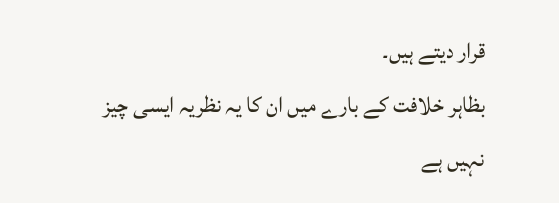قرار دیتے ہیں۔
بظاہر خلافت کے بارے میں ان کا یہ نظریہ ایسی چیز نہیں ہے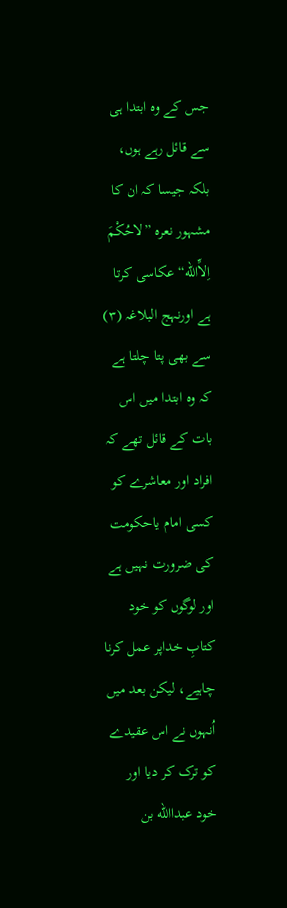جس کے وہ ابتدا ہی سے قائل رہے ہوں، بلکہ جیسا کہ ان کا مشہور نعرہ ”لاحُکْمَ اِلاِّالله“ عکاسی کرتا ہے اورنہج البلاغہ (۳) سے بھی پتا چلتا ہے کہ وہ ابتدا میں اس بات کے قائل تھے کہ افراد اور معاشرے کو کسی امام یاحکومت کی ضرورت نہیں ہے اور لوگوں کو خود کتابِ خداپر عمل کرنا چاہیے، لیکن بعد میں اُنہوں نے اس عقیدے کو ترک کر دیا اور خود عبداالله بن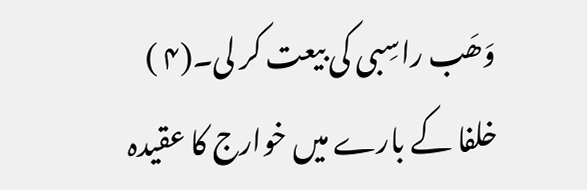وَھَب راسِبی کی بیعت کر لی۔(۴ )
خلفا کے بارے میں خوارج کا عقیدہ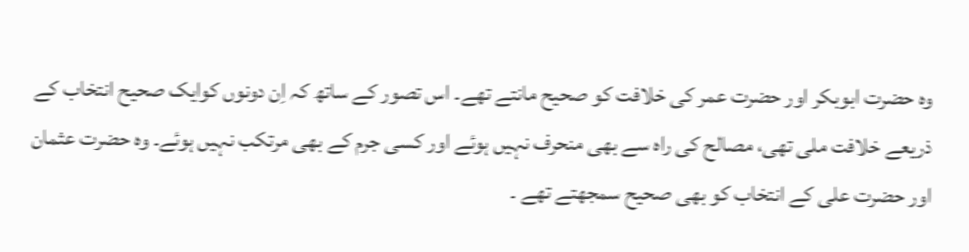وہ حضرت ابوبکر اور حضرت عمر کی خلافت کو صحیح مانتے تھے۔ اس تصور کے ساتھ کہ اِن دونوں کوایک صحیح انتخاب کے ذریعے خلافت ملی تھی، مصالح کی راہ سے بھی منحرف نہیں ہوئے اور کسی جرم کے بھی مرتکب نہیں ہوئے۔ وہ حضرت عثمان اور حضرت علی کے انتخاب کو بھی صحیح سمجھتے تھے ۔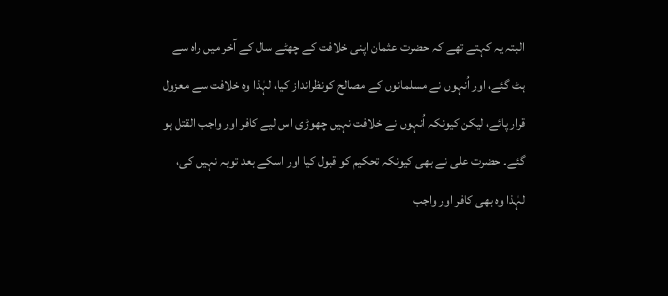البتہ یہ کہتے تھے کہ حضرت عثمان اپنی خلافت کے چھٹے سال کے آخر میں راہ سے ہٹ گئے، اور اُنہوں نے مسلمانوں کے مصالح کونظرانداز کیا، لہٰذا وہ خلافت سے معزول قرار پائے، لیکن کیونکہ اُنہوں نے خلافت نہیں چھوڑی اس لیے کافر اور واجب القتل ہو گئے۔ حضرت علی نے بھی کیونکہ تحکیم کو قبول کیا اور اسکے بعد توبہ نہیں کی، لہٰذا وہ بھی کافر اور واجب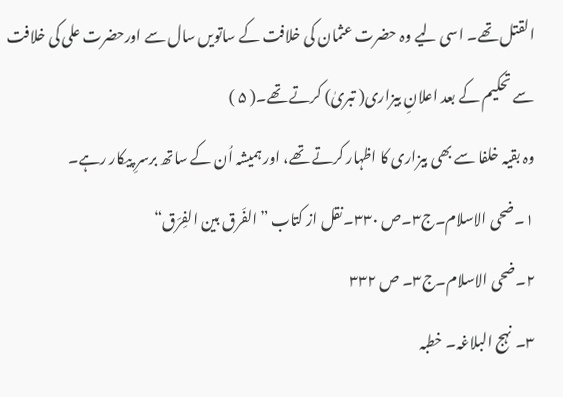القتل تھے۔ اسی لیے وہ حضرت عثمان کی خلافت کے ساتویں سال سے اورحضرت علی کی خلافت سے تحکیم کے بعد اعلانِ بیزاری( تبریٰ) کرتے تھے۔( ۵ )
وہ بقیہ خلفا سے بھی بیزاری کا اظہار کرتے تھے، اور ہمیشہ اُن کے ساتھ برسرِ پیکار رہے۔
۱۔ضحی الاسلام۔ج۳۔ص ۳۳۰۔نقل از کتاب ”الفَرق بین الفِرَق“
۲۔ضحی الاسلام۔ج۳۔ ص ۳۳۲
۳۔ نہج البلاغہ۔ خطبہ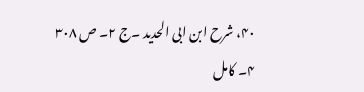۴۰، شرح ابن ابی الحدید ۔ج ۲۔ ص ۳۰۸
۴۔ کامل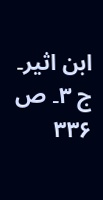ابن اثیر۔ ج ۳۔ ص ۳۳۶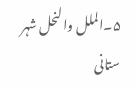۵۔الملل والنحل شہر ستانی